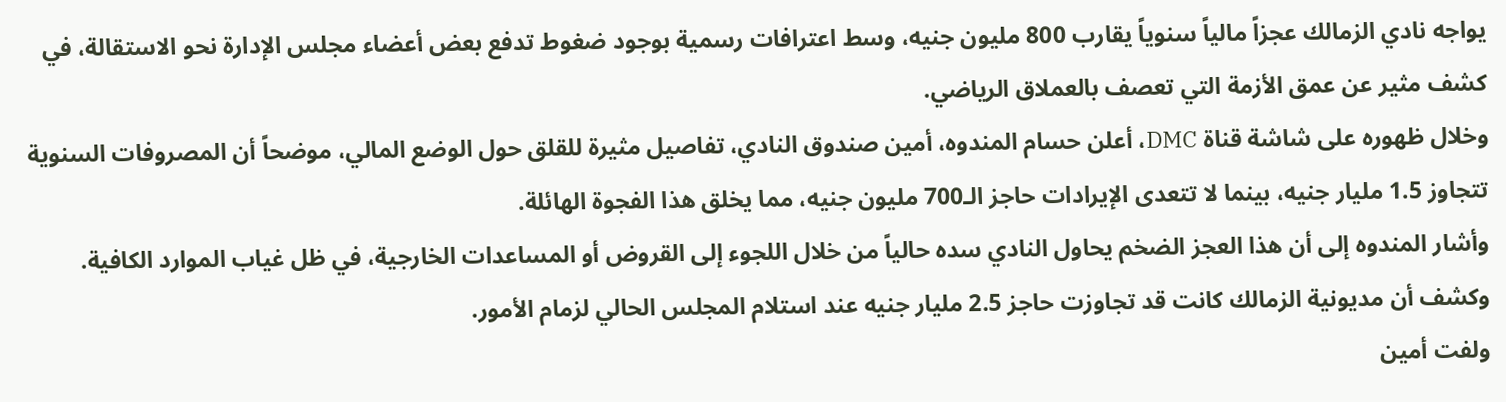يواجه نادي الزمالك عجزاً مالياً سنوياً يقارب 800 مليون جنيه، وسط اعترافات رسمية بوجود ضغوط تدفع بعض أعضاء مجلس الإدارة نحو الاستقالة، في كشف مثير عن عمق الأزمة التي تعصف بالعملاق الرياضي.
وخلال ظهوره على شاشة قناة DMC، أعلن حسام المندوه، أمين صندوق النادي، تفاصيل مثيرة للقلق حول الوضع المالي، موضحاً أن المصروفات السنوية تتجاوز 1.5 مليار جنيه، بينما لا تتعدى الإيرادات حاجز الـ700 مليون جنيه، مما يخلق هذا الفجوة الهائلة.
وأشار المندوه إلى أن هذا العجز الضخم يحاول النادي سده حالياً من خلال اللجوء إلى القروض أو المساعدات الخارجية، في ظل غياب الموارد الكافية. وكشف أن مديونية الزمالك كانت قد تجاوزت حاجز 2.5 مليار جنيه عند استلام المجلس الحالي لزمام الأمور.
ولفت أمين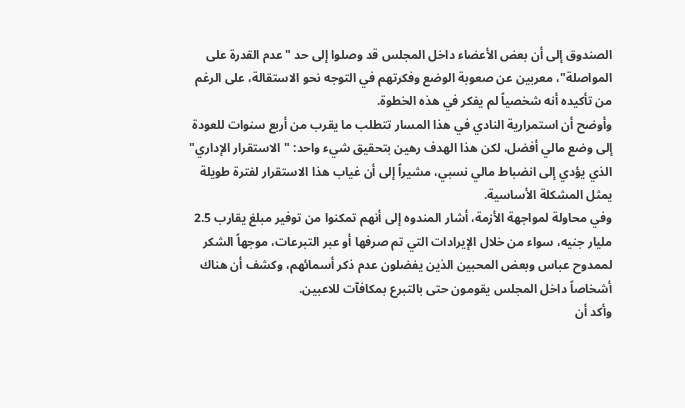الصندوق إلى أن بعض الأعضاء داخل المجلس قد وصلوا إلى حد "عدم القدرة على المواصلة"، معربين عن صعوبة الوضع وفكرتهم في التوجه نحو الاستقالة، على الرغم من تأكيده أنه شخصياً لم يفكر في هذه الخطوة.
وأوضح أن استمرارية النادي في هذا المسار تتطلب ما يقرب من أربع سنوات للعودة إلى وضع مالي أفضل، لكن هذا الهدف رهين بتحقيق شيء واحد: "الاستقرار الإداري" الذي يؤدي إلى انضباط مالي نسبي، مشيراً إلى أن غياب هذا الاستقرار لفترة طويلة يمثل المشكلة الأساسية.
وفي محاولة لمواجهة الأزمة، أشار المندوه إلى أنهم تمكنوا من توفير مبلغ يقارب 2.5 مليار جنيه، سواء من خلال الإيرادات التي تم صرفها أو عبر التبرعات، موجهاً الشكر لممدوح عباس وبعض المحبين الذين يفضلون عدم ذكر أسمائهم، وكشف أن هناك أشخاصاً داخل المجلس يقومون حتى بالتبرع بمكافآت للاعبين.
وأكد أن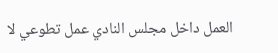العمل داخل مجلس النادي عمل تطوعي لا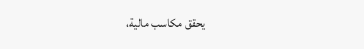يحقق مكاسب مالية،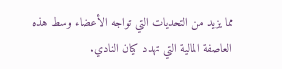مما يزيد من التحديات التي تواجه الأعضاء وسط هذه العاصفة المالية التي تهدد كيان النادي.